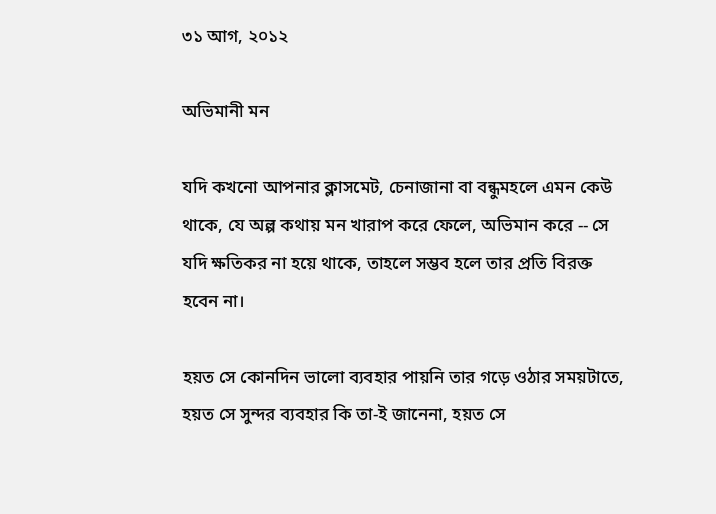৩১ আগ, ২০১২

অভিমানী মন

যদি কখনো আপনার ক্লাসমেট, চেনাজানা বা বন্ধুমহলে এমন কেউ থাকে, যে অল্প কথায় মন খারাপ করে ফেলে, অভিমান করে -- সে যদি ক্ষতিকর না হয়ে থাকে, তাহলে সম্ভব হলে তার প্রতি বিরক্ত হবেন না।

হয়ত সে কোনদিন ভালো ব্যবহার পায়নি তার গড়ে ওঠার সময়টাতে, হয়ত সে সুন্দর ব্যবহার কি তা-ই জানেনা, হয়ত সে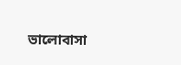ভালোবাসা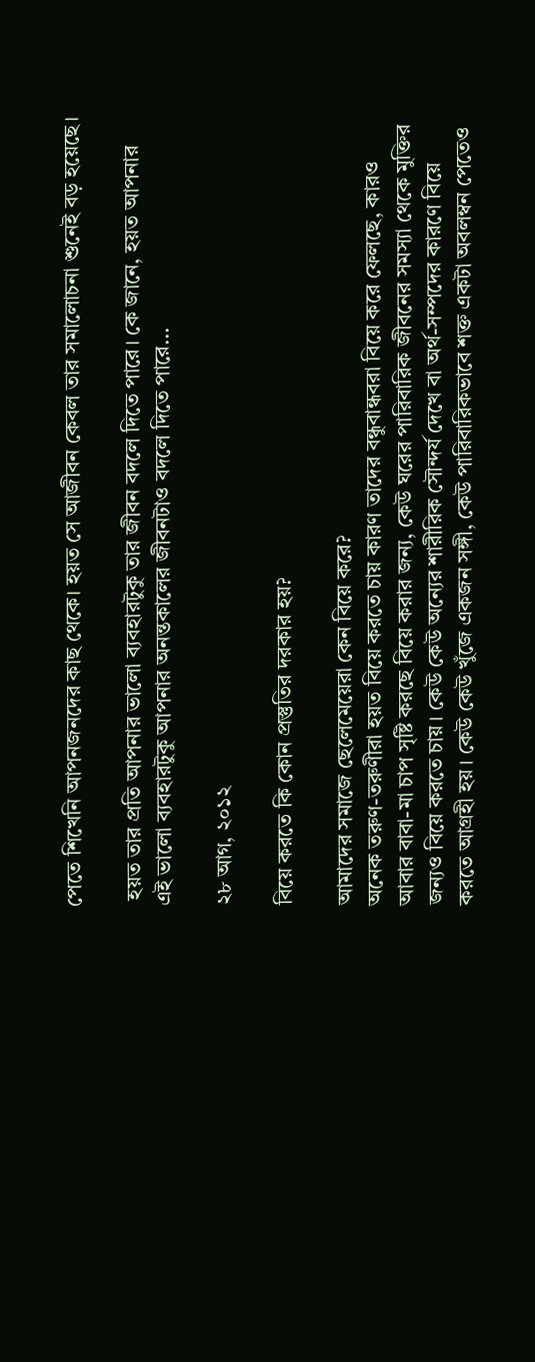পেতে শিখেনি আপনজনদের কাছ থেকে। হয়ত সে আজীবন কেবল তার সমালোচনা শুনেই বড় হয়েছে।

 হয়ত তার প্রতি আপনার ভালো ব্যবহারটুকু তার জীবন বদলে দিতে পারে। কে জানে, হয়ত আপনার এই ভালো ব্যবহারটুকু আপনার অনন্তকালের জীবনটাও বদলে দিতে পারে...

২৮ আগ, ২০১২

বিয়ে করতে কি কোন প্রস্তুতির দরকার হয়?

আমাদের সমাজে ছেলেমেয়েরা কেন বিয়ে করে?
অনেক তরুণ-তরুণীরা হয়ত বিয়ে করতে চায় কারণ তাদের বন্ধুবান্ধবরা বিয়ে করে ফেলছে, কারও আবার বাবা-মা চাপ সৃষ্টি করছে বিয়ে করার জন্য, কেউ ঘরের পারিবারিক জীবনের সমস্যা থেকে মুক্তির জন্যও বিয়ে করতে চায়। কেউ কেউ অন্যের শারীরিক সৌন্দর্য দেখে বা অর্থ-সম্পদের কারণে বিয়ে করতে আগ্রহী হয়। কেউ কেউ খুঁজে একজন সঙ্গী, কেউ পারিবারিকভাবে শক্ত একটা অবলম্বন পেতেও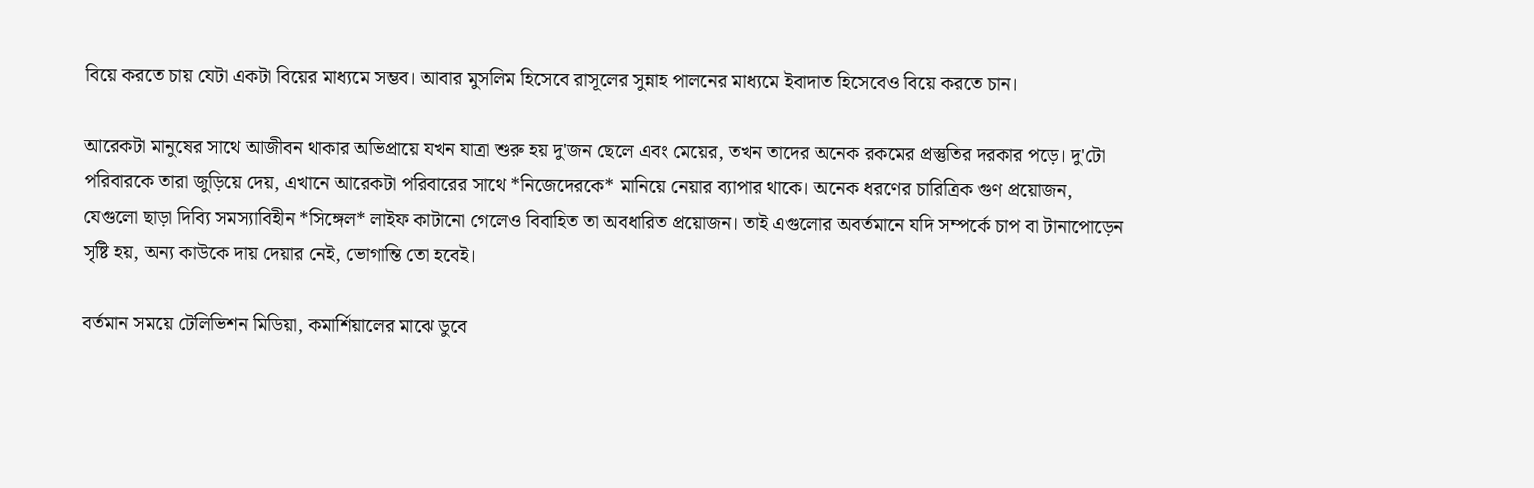বিয়ে করতে চায় যেটা একটা বিয়ের মাধ্যমে সম্ভব। আবার মুসলিম হিসেবে রাসূলের সুন্নাহ পালনের মাধ্যমে ইবাদাত হিসেবেও বিয়ে করতে চান।

আরেকটা মানুষের সাথে আজীবন থাকার অভিপ্রায়ে যখন যাত্রা শুরু হয় দু'জন ছেলে এবং মেয়ের, তখন তাদের অনেক রকমের প্রস্তুতির দরকার পড়ে। দু'টো পরিবারকে তারা জুড়িয়ে দেয়, এখানে আরেকটা পরিবারের সাথে *নিজেদেরকে* মানিয়ে নেয়ার ব্যাপার থাকে। অনেক ধরণের চারিত্রিক গুণ প্রয়োজন, যেগুলো ছাড়া দিব্যি সমস্যাবিহীন *সিঙ্গেল* লাইফ কাটানো গেলেও বিবাহিত তা অবধারিত প্রয়োজন। তাই এগুলোর অবর্তমানে যদি সম্পর্কে চাপ বা টানাপোড়েন সৃষ্টি হয়, অন্য কাউকে দায় দেয়ার নেই, ভোগান্তি তো হবেই।

বর্তমান সময়ে টেলিভিশন মিডিয়া, কমার্শিয়ালের মাঝে ডুবে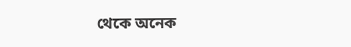থেকে অনেক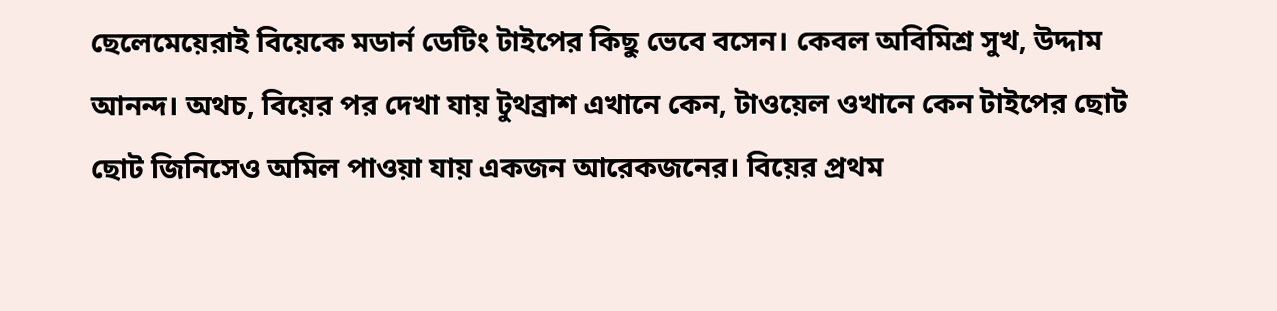ছেলেমেয়েরাই বিয়েকে মডার্ন ডেটিং টাইপের কিছু ভেবে বসেন। কেবল অবিমিশ্র সুখ, উদ্দাম আনন্দ। অথচ, বিয়ের পর দেখা যায় টুথব্রাশ এখানে কেন, টাওয়েল ওখানে কেন টাইপের ছোট ছোট জিনিসেও অমিল পাওয়া যায় একজন আরেকজনের। বিয়ের প্রথম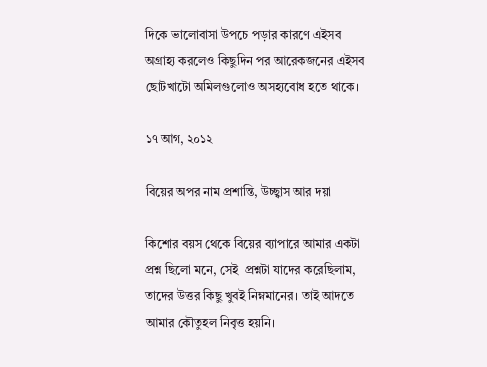দিকে ভালোবাসা উপচে পড়ার কারণে এইসব অগ্রাহ্য করলেও কিছুদিন পর আরেকজনের এইসব ছোটখাটো অমিলগুলোও অসহ্যবোধ হতে থাকে।

১৭ আগ, ২০১২

বিয়ের অপর নাম প্রশান্তি, উচ্ছ্বাস আর দয়া

কিশোর বয়স থেকে বিয়ের ব্যাপারে আমার একটা প্রশ্ন ছিলো মনে, সেই  প্রশ্নটা যাদের করেছিলাম, তাদের উত্তর কিছু খুবই নিম্নমানের। তাই আদতে আমার কৌতুহল নিবৃত্ত হয়নি।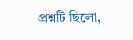প্রশ্নটি ছিলো,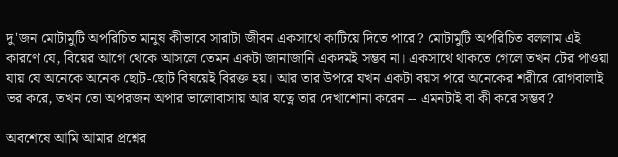দু'জন মোটামুটি অপরিচিত মানুষ কীভাবে সারাটা জীবন একসাথে কাটিয়ে দিতে পারে? মোটামুটি অপরিচিত বললাম এই কারণে যে, বিয়ের আগে থেকে আসলে তেমন একটা জানাজানি একদমই সম্ভব না। একসাথে থাকতে গেলে তখন টের পাওয়া যায় যে অনেকে অনেক ছোট-ছোট বিষয়েই বিরক্ত হয়। আর তার উপরে যখন একটা বয়স পরে অনেকের শরীরে রোগবালাই  ভর করে, তখন তো অপরজন অপার ভালোবাসায় আর যত্নে তার দেখাশোনা করেন -- এমনটাই বা কী করে সম্ভব?

অবশেষে আমি আমার প্রশ্নের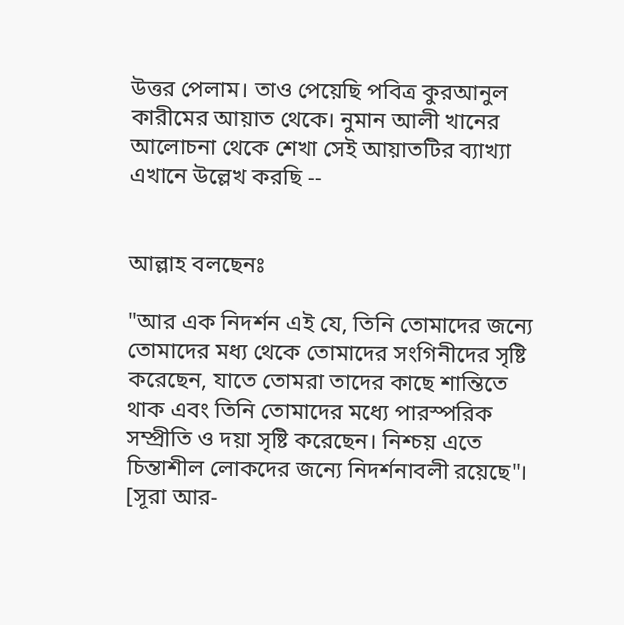উত্তর পেলাম। তাও পেয়েছি পবিত্র কুরআনুল কারীমের আয়াত থেকে। নুমান আলী খানের আলোচনা থেকে শেখা সেই আয়াতটির ব্যাখ্যা এখানে উল্লেখ করছি --


আল্লাহ বলছেনঃ

"আর এক নিদর্শন এই যে, তিনি তোমাদের জন্যে তোমাদের মধ্য থেকে তোমাদের সংগিনীদের সৃষ্টি করেছেন, যাতে তোমরা তাদের কাছে শান্তিতে থাক এবং তিনি তোমাদের মধ্যে পারস্পরিক সম্প্রীতি ও দয়া সৃষ্টি করেছেন। নিশ্চয় এতে চিন্তাশীল লোকদের জন্যে নিদর্শনাবলী রয়েছে"।  [সূরা আর-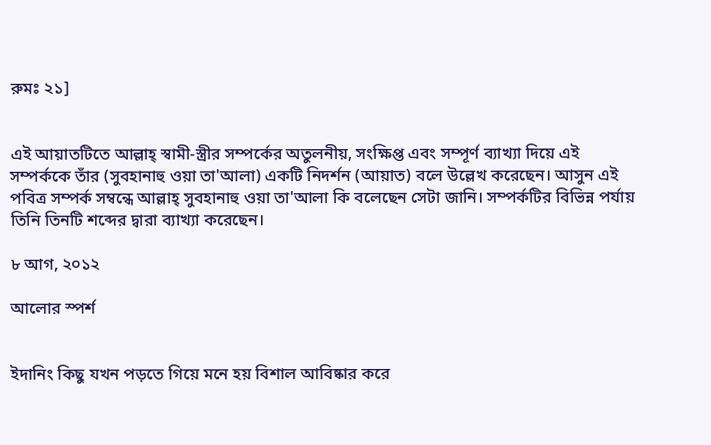রুমঃ ২১]


এই আয়াতটিতে আল্লাহ্‌ স্বামী-স্ত্রীর সম্পর্কের অতুলনীয়, সংক্ষিপ্ত এবং সম্পূর্ণ ব্যাখ্যা দিয়ে এই সম্পর্ককে তাঁর (সুবহানাহু ওয়া তা'আলা) একটি নিদর্শন (আয়াত) বলে উল্লেখ করেছেন। আসুন এই পবিত্র সম্পর্ক সম্বন্ধে আল্লাহ্‌ সুবহানাহু ওয়া তা'আলা কি বলেছেন সেটা জানি। সম্পর্কটির বিভিন্ন পর্যায় তিনি তিনটি শব্দের দ্বারা ব্যাখ্যা করেছেন।

৮ আগ, ২০১২

আলোর স্পর্শ


ইদানিং কিছু যখন পড়তে গিয়ে মনে হয় বিশাল আবিষ্কার করে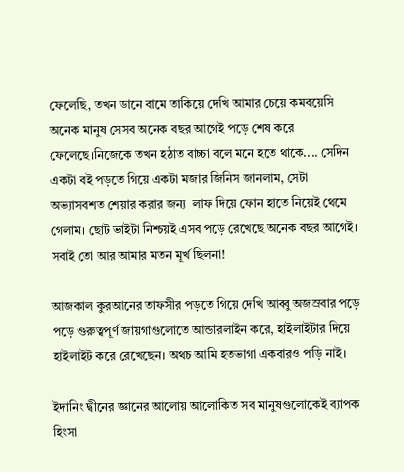ফেলেছি, তখন ডানে বামে তাকিয়ে দেখি আমার চেয়ে কমবয়েসি অনেক মানুষ সেসব অনেক বছর আগেই পড়ে শেষ করে ফেলেছে।নিজেকে তখন হঠাত বাচ্চা বলে মনে হতে থাকে.... সেদিন একটা বই পড়তে গিয়ে একটা মজার জিনিস জানলাম, সেটা অভ্যাসবশত শেয়ার করার জন্য  লাফ দিয়ে ফোন হাতে নিয়েই থেমে গেলাম। ছোট ভাইটা নিশ্চয়ই এসব পড়ে রেখেছে অনেক বছর আগেই। সবাই তো আর আমার মতন মূর্খ ছিলনা!

আজকাল কুরআনের তাফসীর পড়তে গিয়ে দেখি আব্বু অজস্রবার পড়ে পড়ে গুরুত্বপূর্ণ জায়গাগুলোতে আন্ডারলাইন করে, হাইলাইটার দিয়ে হাইলাইট করে রেখেছেন। অথচ আমি হতভাগা একবারও পড়ি নাই।

ইদানিং দ্বীনের জ্ঞানের আলোয় আলোকিত সব মানুষগুলোকেই ব্যাপক হিংসা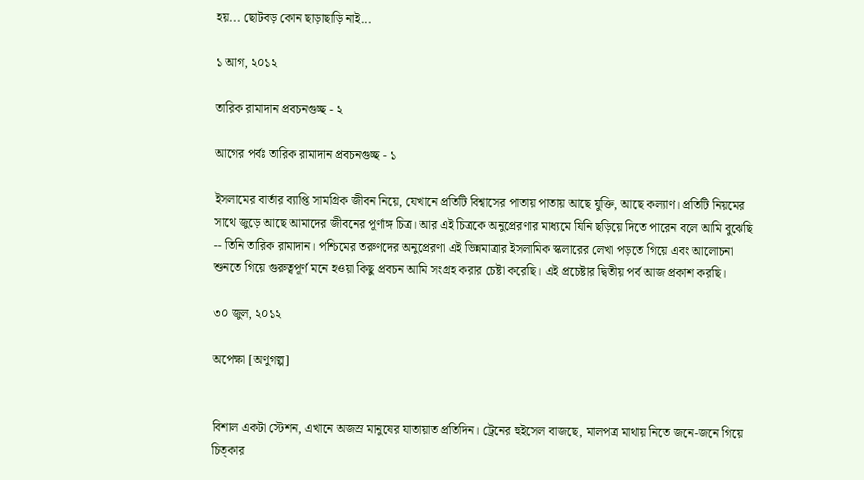হয়... ছোটবড় কোন ছাড়াছাড়ি নাই...

১ আগ, ২০১২

তারিক রামাদান প্রবচনগুচ্ছ - ২

আগের পর্বঃ তারিক রামাদান প্রবচনগুচ্ছ - ১

ইসলামের বার্তার ব্যাপ্তি সামগ্রিক জীবন নিয়ে, যেখানে প্রতিটি বিশ্বাসের পাতায় পাতায় আছে যুক্তি, আছে কল্যাণ। প্রতিটি নিয়মের সাথে জুড়ে আছে আমাদের জীবনের পূর্ণাঙ্গ চিত্র। আর এই চিত্রকে অনুপ্রেরণার মাধ্যমে যিনি ছড়িয়ে দিতে পারেন বলে আমি বুঝেছি -- তিনি তারিক রামাদান। পশ্চিমের তরুণদের অনুপ্রেরণা এই ভিন্নমাত্রার ইসলামিক স্কলারের লেখা পড়তে গিয়ে এবং আলোচনা শুনতে গিয়ে গুরুত্বপূর্ণ মনে হওয়া কিছু প্রবচন আমি সংগ্রহ করার চেষ্টা করেছি। এই প্রচেষ্টার দ্বিতীয় পর্ব আজ প্রকাশ করছি।

৩০ জুল, ২০১২

অপেক্ষা [অণুগল্প]


বিশাল একটা স্টেশন, এখানে অজস্র মানুষের যাতায়াত প্রতিদিন। ট্রেনের হুইসেল বাজছে, মালপত্র মাথায় নিতে জনে-জনে গিয়ে চিত্কার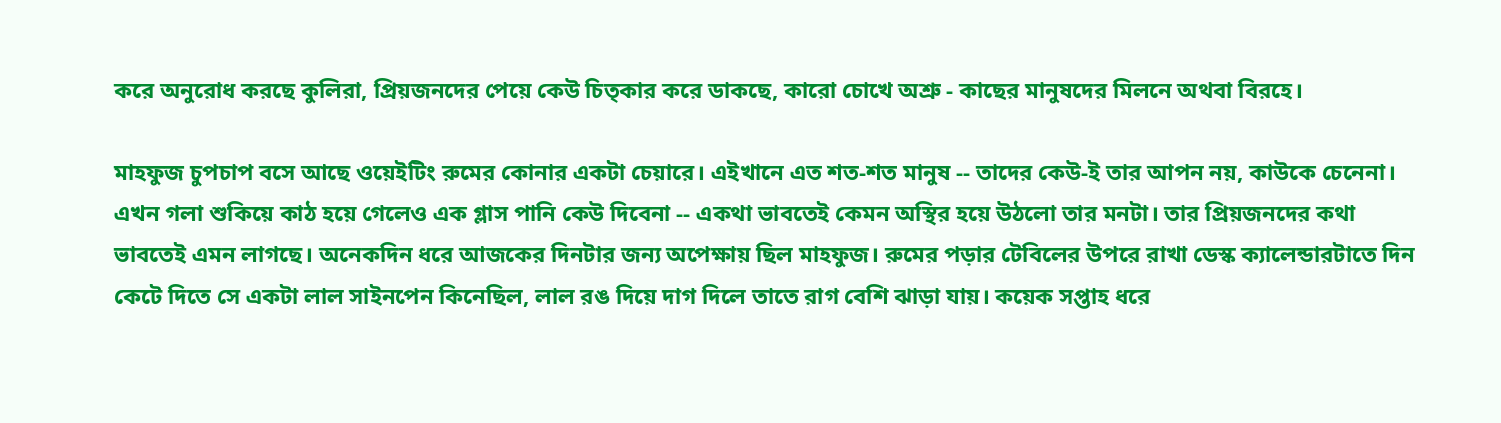করে অনুরোধ করছে কুলিরা, প্রিয়জনদের পেয়ে কেউ চিত্কার করে ডাকছে, কারো চোখে অশ্রু - কাছের মানুষদের মিলনে অথবা বিরহে।

মাহফুজ চুপচাপ বসে আছে ওয়েইটিং রুমের কোনার একটা চেয়ারে। এইখানে এত শত-শত মানুষ -- তাদের কেউ-ই তার আপন নয়, কাউকে চেনেনা। এখন গলা শুকিয়ে কাঠ হয়ে গেলেও এক গ্লাস পানি কেউ দিবেনা -- একথা ভাবতেই কেমন অস্থির হয়ে উঠলো তার মনটা। তার প্রিয়জনদের কথা ভাবতেই এমন লাগছে। অনেকদিন ধরে আজকের দিনটার জন্য অপেক্ষায় ছিল মাহফুজ। রুমের পড়ার টেবিলের উপরে রাখা ডেস্ক ক্যালেন্ডারটাতে দিন কেটে দিতে সে একটা লাল সাইনপেন কিনেছিল, লাল রঙ দিয়ে দাগ দিলে তাতে রাগ বেশি ঝাড়া যায়। কয়েক সপ্তাহ ধরে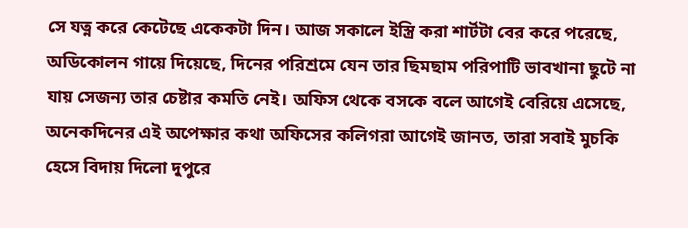সে যত্ন করে কেটেছে একেকটা দিন। আজ সকালে ইস্ত্রি করা শার্টটা বের করে পরেছে, অডিকোলন গায়ে দিয়েছে, দিনের পরিশ্রমে যেন তার ছিমছাম পরিপাটি ভাবখানা ছুটে না যায় সেজন্য তার চেষ্টার কমতি নেই। অফিস থেকে বসকে বলে আগেই বেরিয়ে এসেছে, অনেকদিনের এই অপেক্ষার কথা অফিসের কলিগরা আগেই জানত, তারা সবাই মুচকি হেসে বিদায় দিলো দুপুরে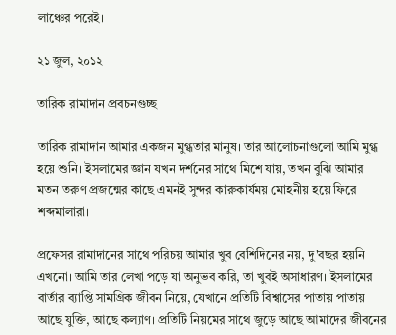লাঞ্চের পরেই।

২১ জুল, ২০১২

তারিক রামাদান প্রবচনগুচ্ছ

তারিক রামাদান আমার একজন মুগ্ধতার মানুষ। তার আলোচনাগুলো আমি মুগ্ধ হয়ে শুনি। ইসলামের জ্ঞান যখন দর্শনের সাথে মিশে যায়, তখন বুঝি আমার মতন তরুণ প্রজন্মের কাছে এমনই সুন্দর কারুকার্যময় মোহনীয় হয়ে ফিরে শব্দমালারা।

প্রফেসর রামাদানের সাথে পরিচয় আমার খুব বেশিদিনের নয়, দু'বছর হয়নি এখনো। আমি তার লেখা পড়ে যা অনুভব করি, তা খুবই অসাধারণ। ইসলামের বার্তার ব্যাপ্তি সামগ্রিক জীবন নিয়ে, যেখানে প্রতিটি বিশ্বাসের পাতায় পাতায় আছে যুক্তি, আছে কল্যাণ। প্রতিটি নিয়মের সাথে জুড়ে আছে আমাদের জীবনের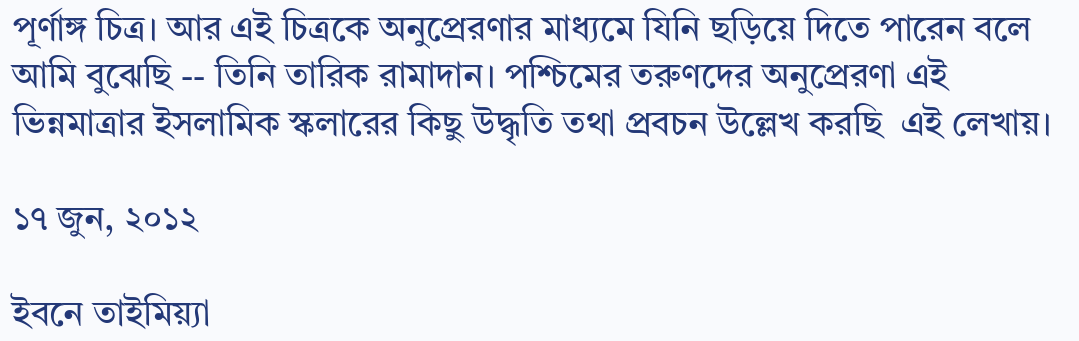পূর্ণাঙ্গ চিত্র। আর এই চিত্রকে অনুপ্রেরণার মাধ্যমে যিনি ছড়িয়ে দিতে পারেন বলে আমি বুঝেছি -- তিনি তারিক রামাদান। পশ্চিমের তরুণদের অনুপ্রেরণা এই ভিন্নমাত্রার ইসলামিক স্কলারের কিছু উদ্ধৃতি তথা প্রবচন উল্লেখ করছি  এই লেখায়।

১৭ জুন, ২০১২

ইবনে তাইমিয়্যা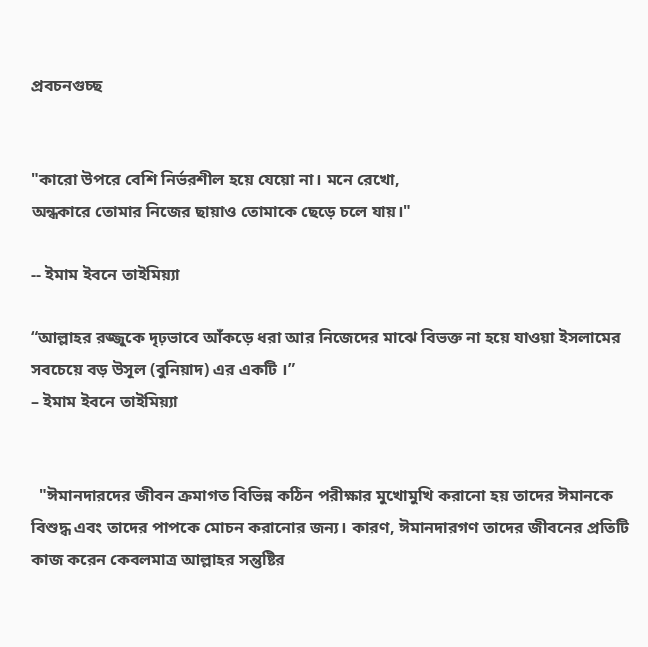প্রবচনগুচ্ছ


"কারো উপরে বেশি নির্ভরশীল হয়ে যেয়ো না। মনে রেখো,
অন্ধকারে তোমার নিজের ছায়াও তোমাকে ছেড়ে চলে যায়।"

-- ইমাম ইবনে তাইমিয়্যা

“আল্লাহর রজ্জুকে দৃঢ়ভাবে আঁকড়ে ধরা আর নিজেদের মাঝে বিভক্ত না হয়ে যাওয়া ইসলামের সবচেয়ে বড় উসূল (বুনিয়াদ) এর একটি ।”
– ইমাম ইবনে তাইমিয়্যা


  "ঈমানদারদের জীবন ক্রমাগত বিভিন্ন কঠিন পরীক্ষার মুখোমুখি করানো হয় তাদের ঈমানকে বিশুদ্ধ এবং তাদের পাপকে মোচন করানোর জন্য। কারণ, ঈমানদারগণ তাদের জীবনের প্রতিটি কাজ করেন কেবলমাত্র আল্লাহর সন্তুষ্টির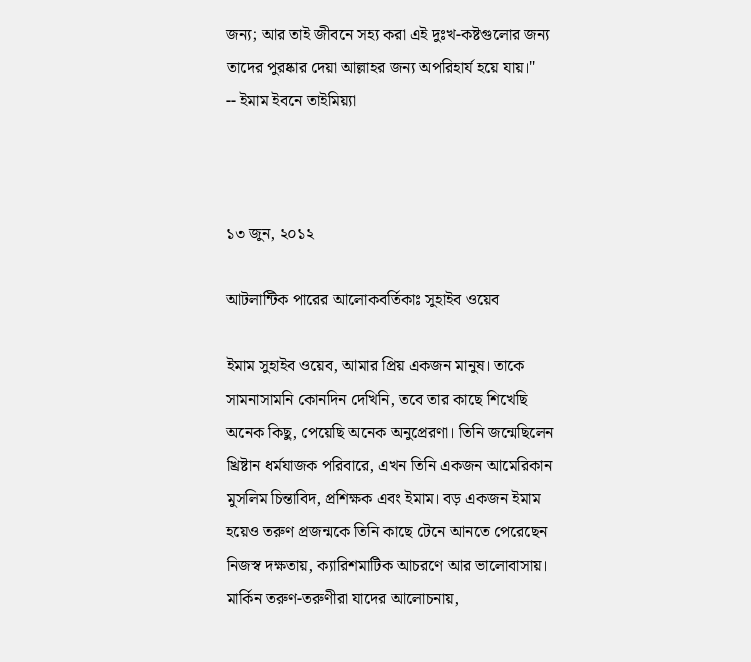জন্য; আর তাই জীবনে সহ্য করা এই দুঃখ-কষ্টগুলোর জন্য তাদের পুরষ্কার দেয়া আল্লাহর জন্য অপরিহার্য হয়ে যায়।"
-- ইমাম ইবনে তাইমিয়্যা



১৩ জুন, ২০১২

আটলান্টিক পারের আলোকবর্তিকাঃ সুহাইব ওয়েব

ইমাম সুহাইব ওয়েব, আমার প্রিয় একজন মানুষ। তাকে সামনাসামনি কোনদিন দেখিনি, তবে তার কাছে শিখেছি অনেক কিছু, পেয়েছি অনেক অনুপ্রেরণা। তিনি জন্মেছিলেন খ্রিষ্টান ধর্মযাজক পরিবারে, এখন তিনি একজন আমেরিকান মুসলিম চিন্তাবিদ, প্রশিক্ষক এবং ইমাম। বড় একজন ইমাম হয়েও তরুণ প্রজন্মকে তিনি কাছে টেনে আনতে পেরেছেন নিজস্ব দক্ষতায়, ক্যারিশমাটিক আচরণে আর ভালোবাসায়। মার্কিন তরুণ-তরুণীরা যাদের আলোচনায়,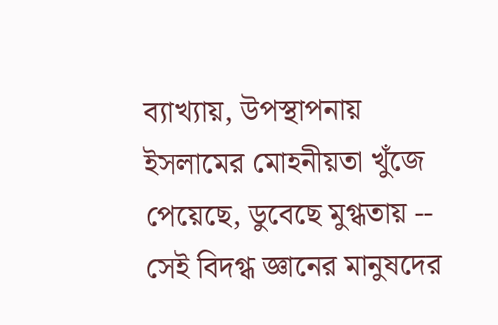ব্যাখ্যায়, উপস্থাপনায় ইসলামের মোহনীয়তা খুঁজে পেয়েছে, ডুবেছে মুগ্ধতায় -- সেই বিদগ্ধ জ্ঞানের মানুষদের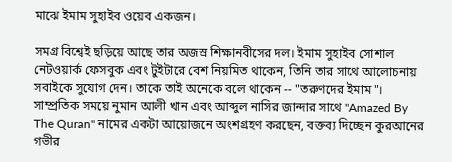মাঝে ইমাম সুহাইব ওয়েব একজন।

সমগ্র বিশ্বেই ছড়িয়ে আছে তার অজস্র শিক্ষানবীসের দল। ইমাম সুহাইব সোশাল নেটওয়ার্ক ফেসবুক এবং টুইটারে বেশ নিয়মিত থাকেন, তিনি তার সাথে আলোচনায় সবাইকে সুযোগ দেন। তাকে তাই অনেকে বলে থাকেন -- "তরুণদের ইমাম"। সাম্প্রতিক সময়ে নুমান আলী খান এবং আব্দুল নাসির জান্দার সাথে "Amazed By The Quran" নামের একটা আয়োজনে অংশগ্রহণ করছেন, বক্তব্য দিচ্ছেন কুরআনের গভীর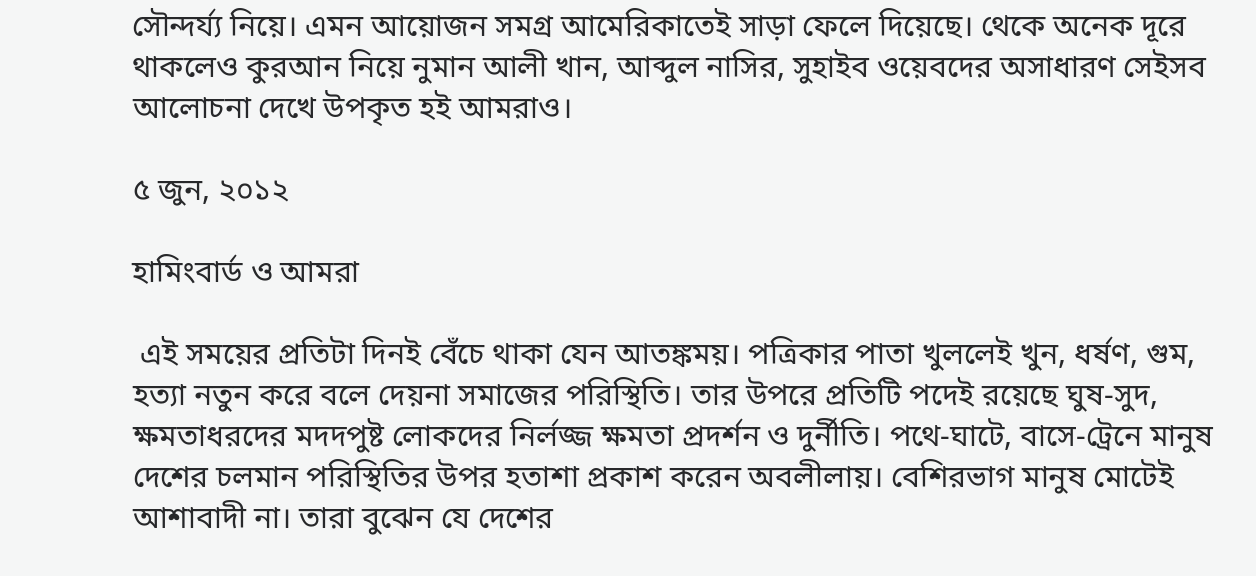সৌন্দর্য্য নিয়ে। এমন আয়োজন সমগ্র আমেরিকাতেই সাড়া ফেলে দিয়েছে। থেকে অনেক দূরে থাকলেও কুরআন নিয়ে নুমান আলী খান, আব্দুল নাসির, সুহাইব ওয়েবদের অসাধারণ সেইসব আলোচনা দেখে উপকৃত হই আমরাও।

৫ জুন, ২০১২

হামিংবার্ড ও আমরা

 এই সময়ের প্রতিটা দিনই বেঁচে থাকা যেন আতঙ্কময়। পত্রিকার পাতা খুললেই খুন, ধর্ষণ, গুম, হত্যা নতুন করে বলে দেয়না সমাজের পরিস্থিতি। তার উপরে প্রতিটি পদেই রয়েছে ঘুষ-সুদ, ক্ষমতাধরদের মদদপুষ্ট লোকদের নির্লজ্জ ক্ষমতা প্রদর্শন ও দুর্নীতি। পথে-ঘাটে, বাসে-ট্রেনে মানুষ দেশের চলমান পরিস্থিতির উপর হতাশা প্রকাশ করেন অবলীলায়। বেশিরভাগ মানুষ মোটেই আশাবাদী না। তারা বুঝেন যে দেশের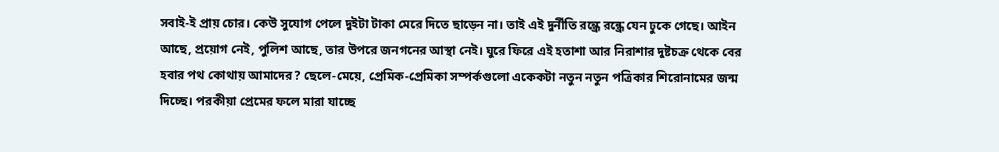সবাই-ই প্রায় চোর। কেউ সুযোগ পেলে দুইটা টাকা মেরে দিতে ছাড়েন না। তাই এই দুর্নীতি রন্ধ্রে রন্ধ্রে যেন ঢুকে গেছে। আইন আছে, প্রয়োগ নেই, পুলিশ আছে, তার উপরে জনগনের আস্থা নেই। ঘুরে ফিরে এই হতাশা আর নিরাশার দুষ্টচক্র থেকে বের হবার পথ কোথায় আমাদের? ছেলে-মেয়ে, প্রেমিক-প্রেমিকা সম্পর্কগুলো একেকটা নতুন নতুন পত্রিকার শিরোনামের জন্ম দিচ্ছে। পরকীয়া প্রেমের ফলে মারা যাচ্ছে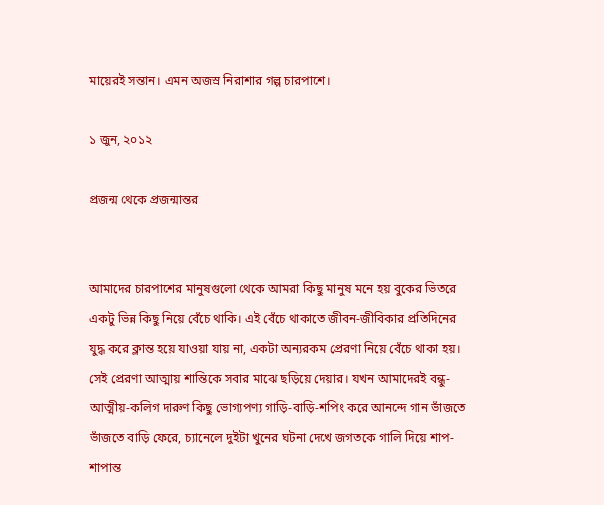মায়েরই সন্তান। এমন অজস্র নিরাশার গল্প চারপাশে।

১ জুন, ২০১২

প্রজন্ম থেকে প্রজন্মান্তর


আমাদের চারপাশের মানুষগুলো থেকে আমরা কিছু মানুষ মনে হয় বুকের ভিতরে একটু ভিন্ন কিছু নিয়ে বেঁচে থাকি। এই বেঁচে থাকাতে জীবন-জীবিকার প্রতিদিনের যুদ্ধ করে ক্লান্ত হয়ে যাওয়া যায় না, একটা অন্যরকম প্রেরণা নিয়ে বেঁচে থাকা হয়। সেই প্রেরণা আত্মায় শান্তিকে সবার মাঝে ছড়িয়ে দেয়ার। যখন আমাদেরই বন্ধু-আত্মীয়-কলিগ দারুণ কিছু ভোগ্যপণ্য গাড়ি-বাড়ি-শপিং করে আনন্দে গান ভাঁজতে ভাঁজতে বাড়ি ফেরে, চ্যানেলে দুইটা খুনের ঘটনা দেখে জগতকে গালি দিয়ে শাপ-শাপান্ত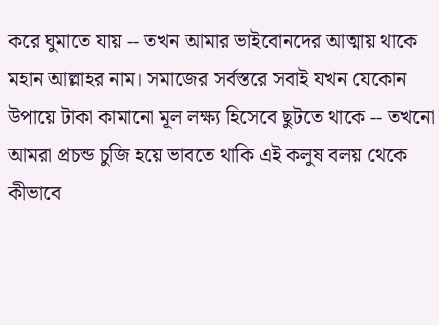করে ঘুমাতে যায় -- তখন আমার ভাইবোনদের আত্মায় থাকে মহান আল্লাহর নাম। সমাজের সর্বস্তরে সবাই যখন যেকোন উপায়ে টাকা কামানো মূল লক্ষ্য হিসেবে ছুটতে থাকে -- তখনো আমরা প্রচন্ড চুজি হয়ে ভাবতে থাকি এই কলুষ বলয় থেকে কীভাবে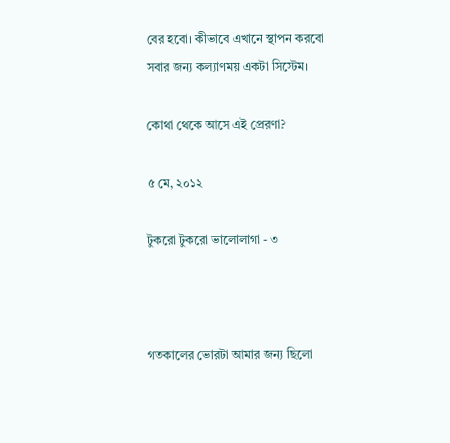বের হবো। কীভাবে এখানে স্থাপন করবো সবার জন্য কল্যাণময় একটা সিস্টেম।

কোথা থেকে আসে এই প্রেরণা?

৫ মে, ২০১২

টুকরো টুকরো ভালোলাগা - ৩



গতকালের ভোরটা আমার জন্য ছিলো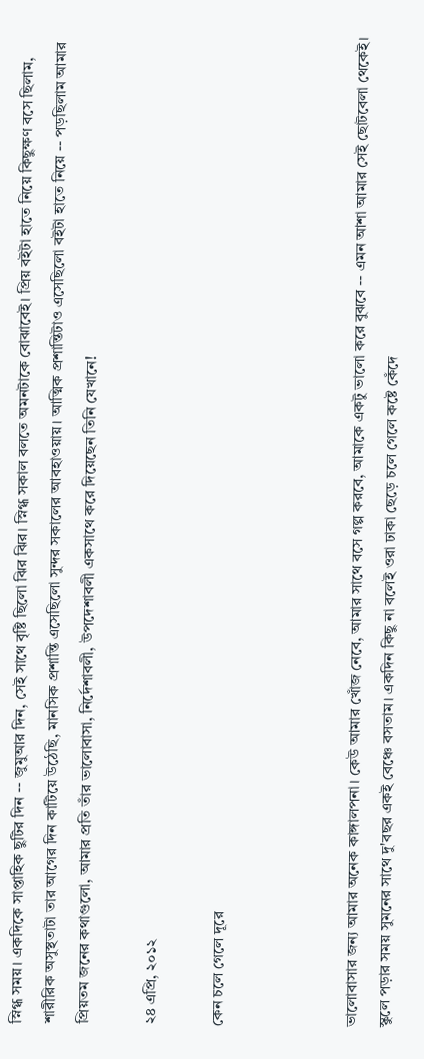স্নিগ্ধ সময়। একদিকে সাপ্তাহিক ছুটির দিন -- জুমুআর দিন, সেই সাথে বৃষ্টি ছিলো ঝির ঝির। স্নিগ্ধ সকাল বলতে অমনটাকে বোঝাবেই। প্রিয় বইটা হাতে নিয়ে কিছুক্ষণ বসে ছিলাম, শারীরিক অসুস্থতাটা তার আগের দিন কাটিয়ে উঠেছি, মানসিক প্রশান্তি এসেছিলো সুন্দর সকালের আবহাওয়ায়। আত্মিক প্রশান্তিটাও এসেছিলো বইটা হাতে নিয়ে -- পড়ছিলাম আমার প্রিয়তম জনের কথাগুলো, আমার প্রতি তাঁর ভালোবাসা, নির্দেশাবলী, উপদেশাবলী একসাথে করে দিয়েছেন তিনি যেখানে!

২৪ এপ্রি, ২০১২

কেন চলে গেলে দূরে



ভালোবাসার জন্য আমার অনেক কাঙ্গালপনা। কেউ আমার খোঁজ নেবে, আমার সাথে বসে গল্প করবে, আমাকে একটু ভালো করে বুঝবে -- এমন আশা আমার সেই ছোটবেলা থেকেই। স্কুলে পড়ার সময় সুমনের সাথে দু'বছর একই বেঞ্চে বসতাম। একদিন কিছু না বলেই ওরা ঢাকা ছেড়ে চলে গেলে কষ্টে কেঁদে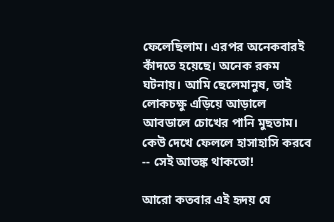ফেলেছিলাম। এরপর অনেকবারই কাঁদতে হয়েছে। অনেক রকম ঘটনায়। আমি ছেলেমানুষ, তাই লোকচক্ষু এড়িয়ে আড়ালে আবডালে চোখের পানি মুছতাম। কেউ দেখে ফেললে হাসাহাসি করবে -- সেই আতঙ্ক থাকতো!

আরো কতবার এই হৃদয় যে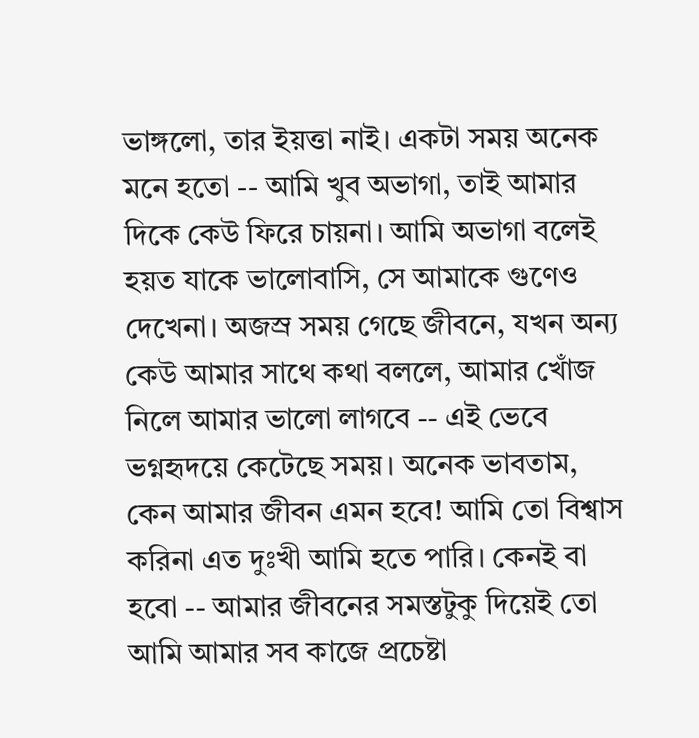ভাঙ্গলো, তার ইয়ত্তা নাই। একটা সময় অনেক মনে হতো -- আমি খুব অভাগা, তাই আমার দিকে কেউ ফিরে চায়না। আমি অভাগা বলেই হয়ত যাকে ভালোবাসি, সে আমাকে গুণেও দেখেনা। অজস্র সময় গেছে জীবনে, যখন অন্য কেউ আমার সাথে কথা বললে, আমার খোঁজ নিলে আমার ভালো লাগবে -- এই ভেবে ভগ্নহৃদয়ে কেটেছে সময়। অনেক ভাবতাম, কেন আমার জীবন এমন হবে! আমি তো বিশ্বাস করিনা এত দুঃখী আমি হতে পারি। কেনই বা হবো -- আমার জীবনের সমস্তটুকু দিয়েই তো আমি আমার সব কাজে প্রচেষ্টা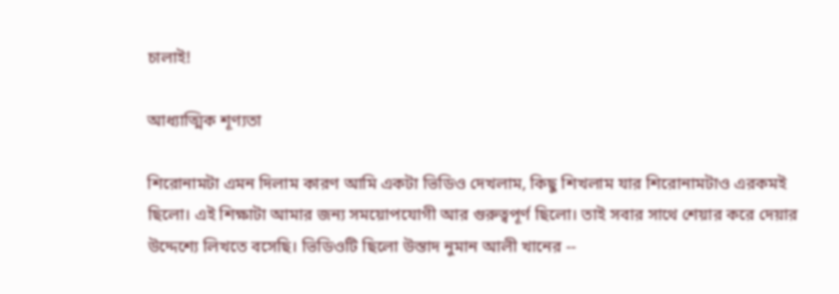চালাই!

আধ্যাত্মিক শূণ্যতা

শিরোনামটা এমন দিলাম কারণ আমি একটা ভিডিও দেখলাম, কিছু শিখলাম যার শিরোনামটাও এরকমই ছিলো। এই শিক্ষাটা আমার জন্য সময়োপযোগী আর গুরুত্বপূর্ণ ছিলো। তাই সবার সাথে শেয়ার করে দেয়ার উদ্দেশ্যে লিখতে বসেছি। ভিডিওটি ছিলো উস্তাদ নুমান আলী খানের --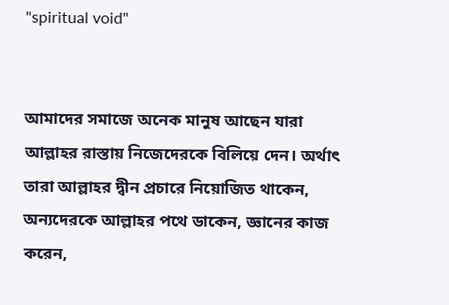"spiritual void"


আমাদের সমাজে অনেক মানুষ আছেন যারা আল্লাহর রাস্তায় নিজেদেরকে বিলিয়ে দেন। অর্থাৎ তারা আল্লাহর দ্বীন প্রচারে নিয়োজিত থাকেন, অন্যদেরকে আল্লাহর পথে ডাকেন, জ্ঞানের কাজ করেন,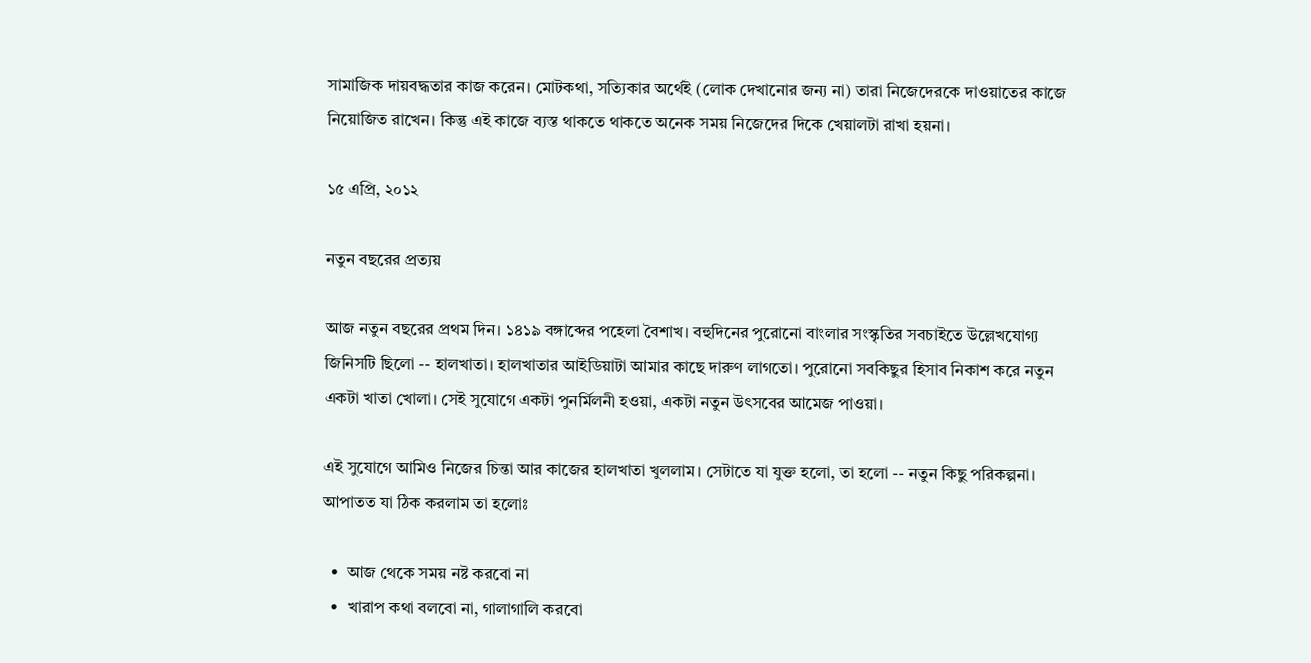সামাজিক দায়বদ্ধতার কাজ করেন। মোটকথা, সত্যিকার অর্থেই (লোক দেখানোর জন্য না) তারা নিজেদেরকে দাওয়াতের কাজে নিয়োজিত রাখেন। কিন্তু এই কাজে ব্যস্ত থাকতে থাকতে অনেক সময় নিজেদের দিকে খেয়ালটা রাখা হয়না।

১৫ এপ্রি, ২০১২

নতুন বছরের প্রত্যয়

আজ নতুন বছরের প্রথম দিন। ১৪১৯ বঙ্গাব্দের পহেলা বৈশাখ। বহুদিনের পুরোনো বাংলার সংস্কৃতির সবচাইতে উল্লেখযোগ্য জিনিসটি ছিলো -- হালখাতা। হালখাতার আইডিয়াটা আমার কাছে দারুণ লাগতো। পুরোনো সবকিছুর হিসাব নিকাশ করে নতুন একটা খাতা খোলা। সেই সুযোগে একটা পুনর্মিলনী হওয়া, একটা নতুন উৎসবের আমেজ পাওয়া।

এই সুযোগে আমিও নিজের চিন্তা আর কাজের হালখাতা খুললাম। সেটাতে যা যুক্ত হলো, তা হলো -- নতুন কিছু পরিকল্পনা। আপাতত যা ঠিক করলাম তা হলোঃ

  •  আজ থেকে সময় নষ্ট করবো না
  •  খারাপ কথা বলবো না, গালাগালি করবো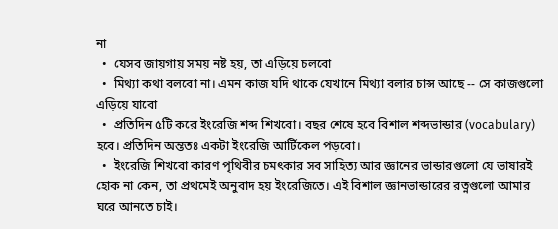না
  •  যেসব জায়গায় সময় নষ্ট হয়, তা এড়িয়ে চলবো
  •  মিথ্যা কথা বলবো না। এমন কাজ যদি থাকে যেখানে মিথ্যা বলার চান্স আছে -- সে কাজগুলো এড়িয়ে যাবো
  •  প্রতিদিন ৫টি করে ইংরেজি শব্দ শিখবো। বছর শেষে হবে বিশাল শব্দভান্ডার (vocabulary) হবে। প্রতিদিন অন্ততঃ একটা ইংরেজি আর্টিকেল পড়বো।
  •  ইংরেজি শিখবো কারণ পৃথিবীর চমৎকার সব সাহিত্য আর জ্ঞানের ভান্ডারগুলো যে ভাষারই হোক না কেন, তা প্রথমেই অনুবাদ হয় ইংরেজিতে। এই বিশাল জ্ঞানভান্ডারের রত্নগুলো আমার ঘরে আনতে চাই।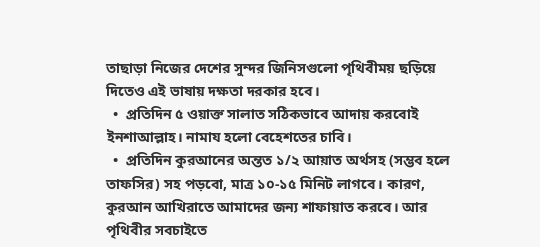তাছাড়া নিজের দেশের সুন্দর জিনিসগুলো পৃথিবীময় ছড়িয়ে দিতেও এই ভাষায় দক্ষতা দরকার হবে।
  •  প্রতিদিন ৫ ওয়াক্ত সালাত সঠিকভাবে আদায় করবোই ইনশাআল্লাহ। নামায হলো বেহেশতের চাবি।
  •  প্রতিদিন কুরআনের অন্তত ১/২ আয়াত অর্থসহ (সম্ভব হলে তাফসির) সহ পড়বো, মাত্র ১০-১৫ মিনিট লাগবে। কারণ, কুরআন আখিরাতে আমাদের জন্য শাফায়াত করবে। আর পৃথিবীর সবচাইতে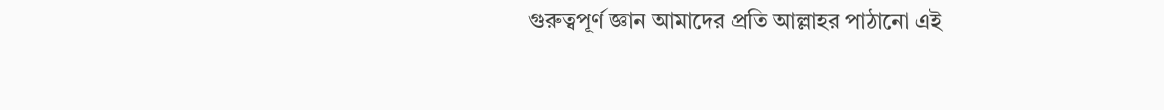গুরুত্বপূর্ণ জ্ঞান আমাদের প্রতি আল্লাহর পাঠানো এই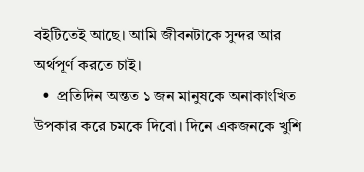বইটিতেই আছে। আমি জীবনটাকে সুন্দর আর অর্থপূর্ণ করতে চাই।
  •  প্রতিদিন অন্তত ১ জন মানুষকে অনাকাংখিত উপকার করে চমকে দিবো। দিনে একজনকে খুশি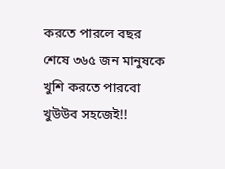করতে পারলে বছর শেষে ৩৬৫ জন মানুষকে খুশি করতে পারবো খুউউব সহজেই!!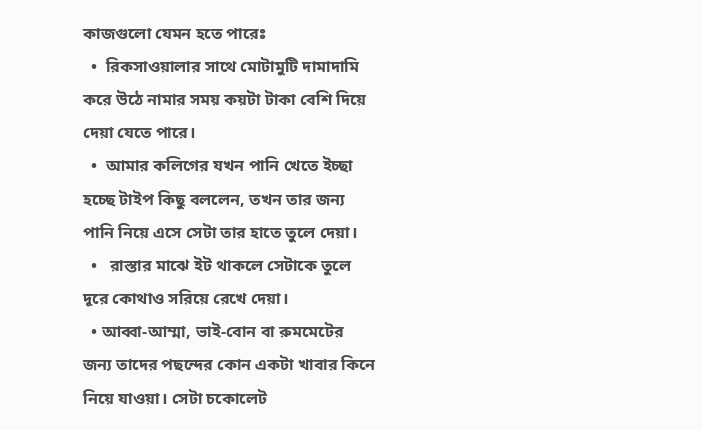কাজগুলো যেমন হতে পারেঃ
  •  রিকসাওয়ালার সাথে মোটামুটি দামাদামি করে উঠে নামার সময় কয়টা টাকা বেশি দিয়ে দেয়া যেতে পারে।
  •  আমার কলিগের যখন পানি খেতে ইচ্ছা হচ্ছে টাইপ কিছু বললেন, তখন তার জন্য পানি নিয়ে এসে সেটা তার হাতে তুলে দেয়া।
  •   রাস্তার মাঝে ইট থাকলে সেটাকে তুলে দূরে কোথাও সরিয়ে রেখে দেয়া।
  • আব্বা-আম্মা, ভাই-বোন বা রুমমেটের জন্য তাদের পছন্দের কোন একটা খাবার কিনে নিয়ে যাওয়া। সেটা চকোলেট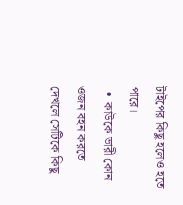টাইপের কিছু হলেও হতে পারে।
  •  কাউকে ভারী কোন ওজন বহন করতে দেখলে সেটিকে কিছু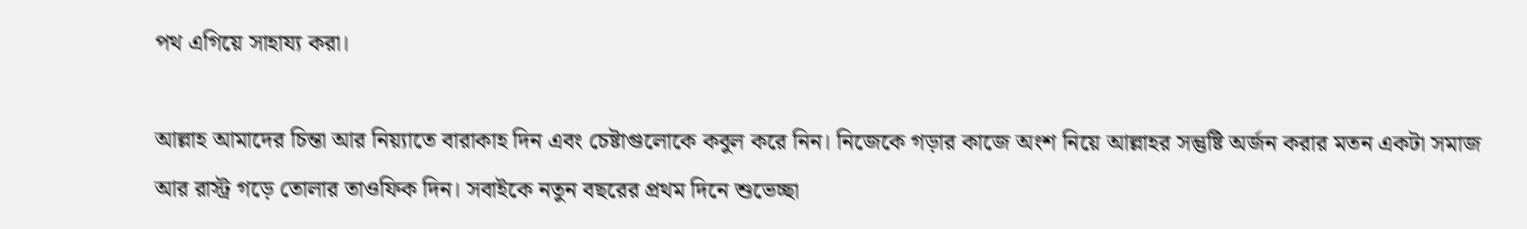পথ এগিয়ে সাহায্য করা।

আল্লাহ আমাদের চিন্তা আর নিয়্যাতে বারাকাহ দিন এবং চেষ্টাগুলোকে কবুল করে নিন। নিজেকে গড়ার কাজে অংশ নিয়ে আল্লাহর সন্তুষ্টি অর্জন করার মতন একটা সমাজ আর রাস্ট্র গড়ে তোলার তাওফিক দিন। সবাইকে নতুন বছরের প্রথম দিনে শুভেচ্ছা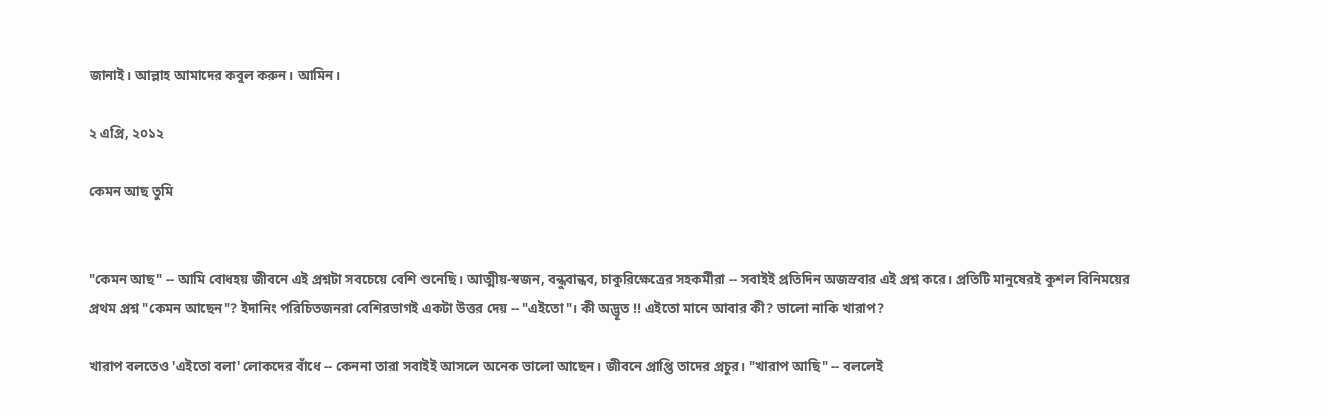জানাই। আল্লাহ আমাদের কবুল করুন। আমিন।

২ এপ্রি, ২০১২

কেমন আছ তুমি


"কেমন আছ" -- আমি বোধহয় জীবনে এই প্রশ্নটা সবচেয়ে বেশি শুনেছি। আত্মীয়-স্বজন, বন্ধুবান্ধব, চাকুরিক্ষেত্রের সহকর্মীরা -- সবাইই প্রতিদিন অজস্রবার এই প্রশ্ন করে। প্রতিটি মানুষেরই কুশল বিনিময়ের প্রথম প্রশ্ন "কেমন আছেন"? ইদানিং পরিচিতজনরা বেশিরভাগই একটা উত্তর দেয় -- "এইতো"। কী অদ্ভূত !! এইতো মানে আবার কী? ভালো নাকি খারাপ?

খারাপ বলতেও 'এইতো বলা' লোকদের বাঁধে -- কেননা তারা সবাইই আসলে অনেক ভালো আছেন। জীবনে প্রাপ্তি তাদের প্রচুর। "খারাপ আছি" -- বললেই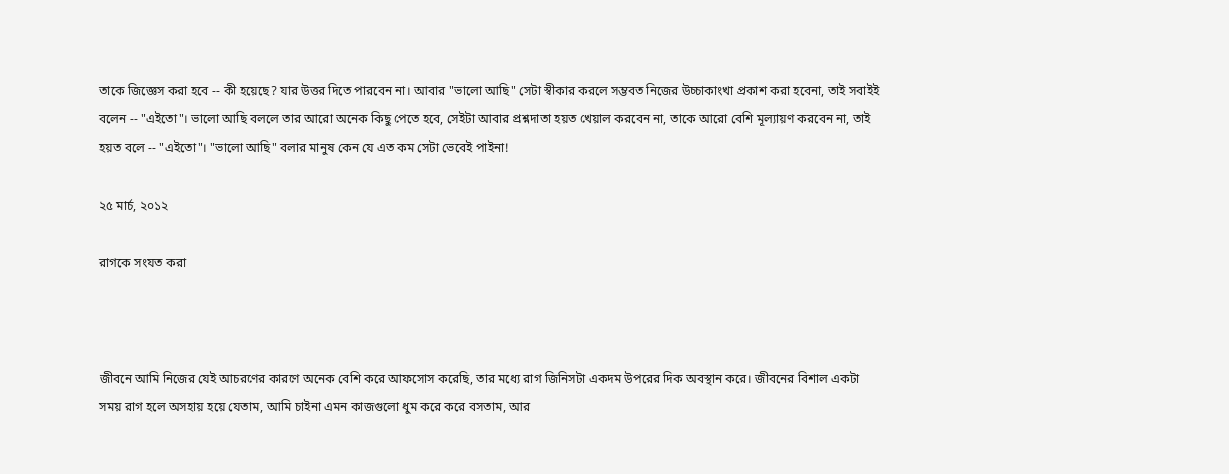তাকে জিজ্ঞেস করা হবে -- কী হয়েছে? যার উত্তর দিতে পারবেন না। আবার "ভালো আছি" সেটা স্বীকার করলে সম্ভবত নিজের উচ্চাকাংখা প্রকাশ করা হবেনা, তাই সবাইই বলেন -- "এইতো"। ভালো আছি বললে তার আরো অনেক কিছু পেতে হবে, সেইটা আবার প্রশ্নদাতা হয়ত খেয়াল করবেন না, তাকে আরো বেশি মূল্যায়ণ করবেন না, তাই হয়ত বলে -- "এইতো"। "ভালো আছি" বলার মানুষ কেন যে এত কম সেটা ভেবেই পাইনা!

২৫ মার্চ, ২০১২

রাগকে সংযত করা



জীবনে আমি নিজের যেই আচরণের কারণে অনেক বেশি করে আফসোস করেছি, তার মধ্যে রাগ জিনিসটা একদম উপরের দিক অবস্থান করে। জীবনের বিশাল একটা সময় রাগ হলে অসহায় হয়ে যেতাম, আমি চাইনা এমন কাজগুলো ধুম করে করে বসতাম, আর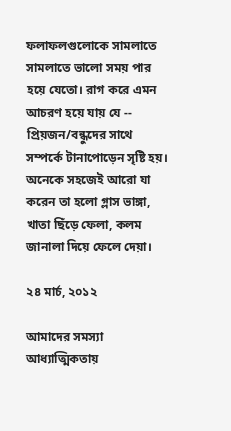ফলাফলগুলোকে সামলাতে সামলাতে ভালো সময় পার হয়ে যেতো। রাগ করে এমন আচরণ হয়ে যায় যে -- প্রিয়জন/বন্ধুদের সাথে সম্পর্কে টানাপোড়েন সৃষ্টি হয়। অনেকে সহজেই আরো যা করেন তা হলো গ্লাস ভাঙ্গা, খাতা ছিঁড়ে ফেলা, কলম জানালা দিয়ে ফেলে দেয়া।

২৪ মার্চ, ২০১২

আমাদের সমস্যা আধ্যাত্মিকতায়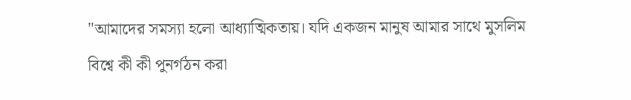"আমাদের সমস্যা হলো আধ্যাত্মিকতায়। যদি একজন মানুষ আমার সাথে মুসলিম বিশ্বে কী কী পুনর্গঠন করা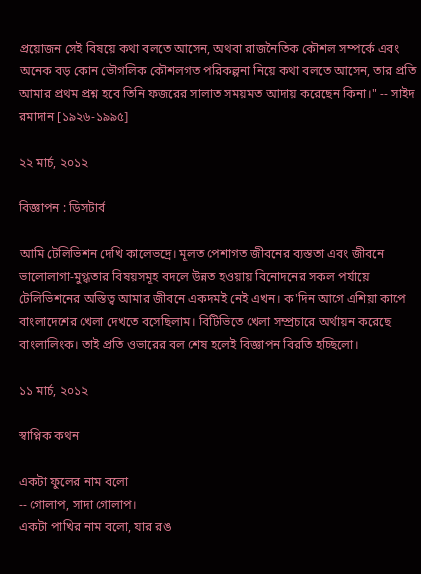প্রয়োজন সেই বিষয়ে কথা বলতে আসেন, অথবা রাজনৈতিক কৌশল সম্পর্কে এবং অনেক বড় কোন ভৌগলিক কৌশলগত পরিকল্পনা নিয়ে কথা বলতে আসেন, তার প্রতি আমার প্রথম প্রশ্ন হবে তিনি ফজরের সালাত সময়মত আদায় করেছেন কিনা।" -- সাইদ রমাদান [১৯২৬-১৯৯৫]

২২ মার্চ, ২০১২

বিজ্ঞাপন : ডিসটার্ব

আমি টেলিভিশন দেখি কালেভদ্রে। মূলত পেশাগত জীবনের ব্যস্ততা এবং জীবনে ভালোলাগা-মুগ্ধতার বিষয়সমূহ বদলে উন্নত হওয়ায় বিনোদনের সকল পর্যায়ে টেলিভিশনের অস্তিত্ব আমার জীবনে একদমই নেই এখন। ক'দিন আগে এশিয়া কাপে বাংলাদেশের খেলা দেখতে বসেছিলাম। বিটিভিতে খেলা সম্প্রচারে অর্থায়ন করেছে বাংলালিংক। তাই প্রতি ওভারের বল শেষ হলেই বিজ্ঞাপন বিরতি হচ্ছিলো।

১১ মার্চ, ২০১২

স্বাপ্নিক কথন

একটা ফুলের নাম বলো
-- গোলাপ, সাদা গোলাপ।
একটা পাখির নাম বলো, যার রঙ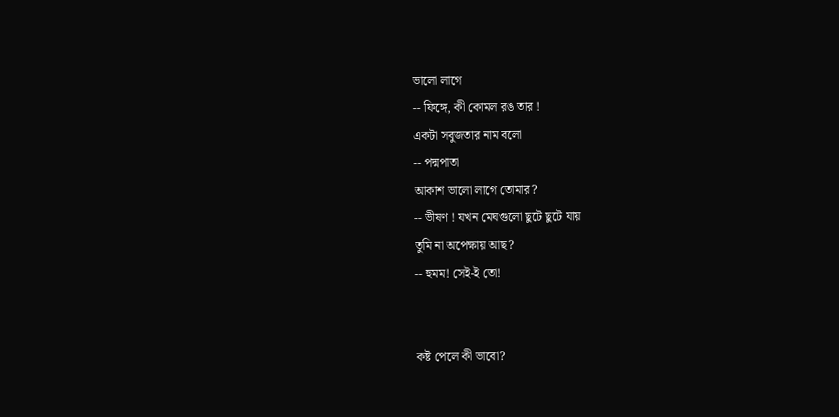ভালো লাগে
-- ফিঙ্গে, কী কোমল রঙ তার !
একটা সবুজতার নাম বলো
-- পদ্মপাতা
আকাশ ভালো লাগে তোমার?
-- ভীষণ ! যখন মেঘগুলো ছুটে ছুটে যায়
তুমি না অপেক্ষায় আছ?
-- হুমম! সেই-ই তো!


কষ্ট পেলে কী ভাবো?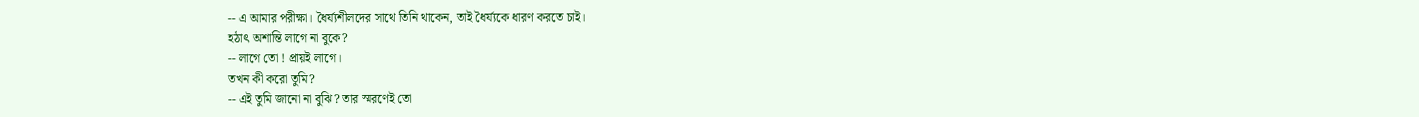-- এ আমার পরীক্ষা। ধৈর্য্যশীলদের সাথে তিনি থাকেন, তাই ধৈর্য্যকে ধারণ করতে চাই।
হঠাৎ অশান্তি লাগে না বুকে?
-- লাগে তো ! প্রায়ই লাগে।
তখন কী করো তুমি?
-- এই তুমি জানো না বুঝি? তার স্মরণেই তো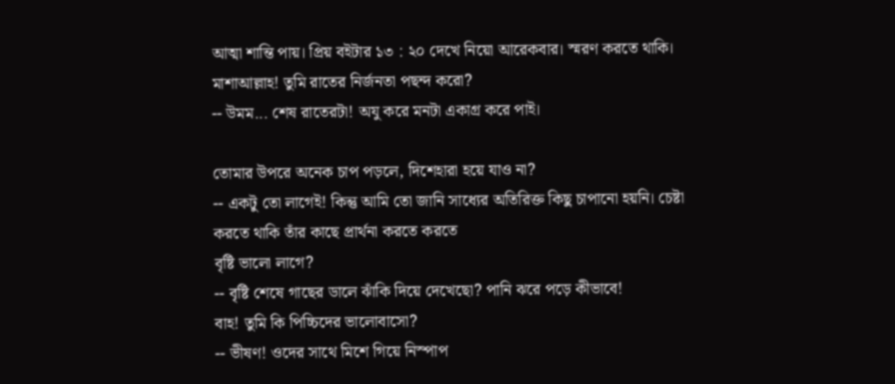আত্মা শান্তি পায়। প্রিয় বইটার ১৩ : ২০ দেখে নিয়ো আরেকবার। স্মরণ করতে থাকি।
মাশাআল্লাহ! তুমি রাতের নির্জনতা পছন্দ করো?
-- উমম... শেষ রাতেরটা! অযু করে মনটা একাগ্র করে পাই।

তোমার উপরে অনেক চাপ পড়লে, দিশেহারা হয়ে যাও না?
-- একটু তো লাগেই! কিন্তু আমি তো জানি সাধ্যের অতিরিক্ত কিছু চাপানো হয়নি। চেষ্টা করতে থাকি তাঁর কাছে প্রার্থনা করতে করতে
বৃষ্টি ভালো লাগে?
-- বৃষ্টি শেষে গাছের ডালে ঝাঁকি দিয়ে দেখেছো? পানি ঝরে পড়ে কীভাবে!
বাহ! তুমি কি পিচ্চিদের ভালোবাসো?
-- ভীষণ! ওদের সাথে মিশে গিয়ে নিস্পাপ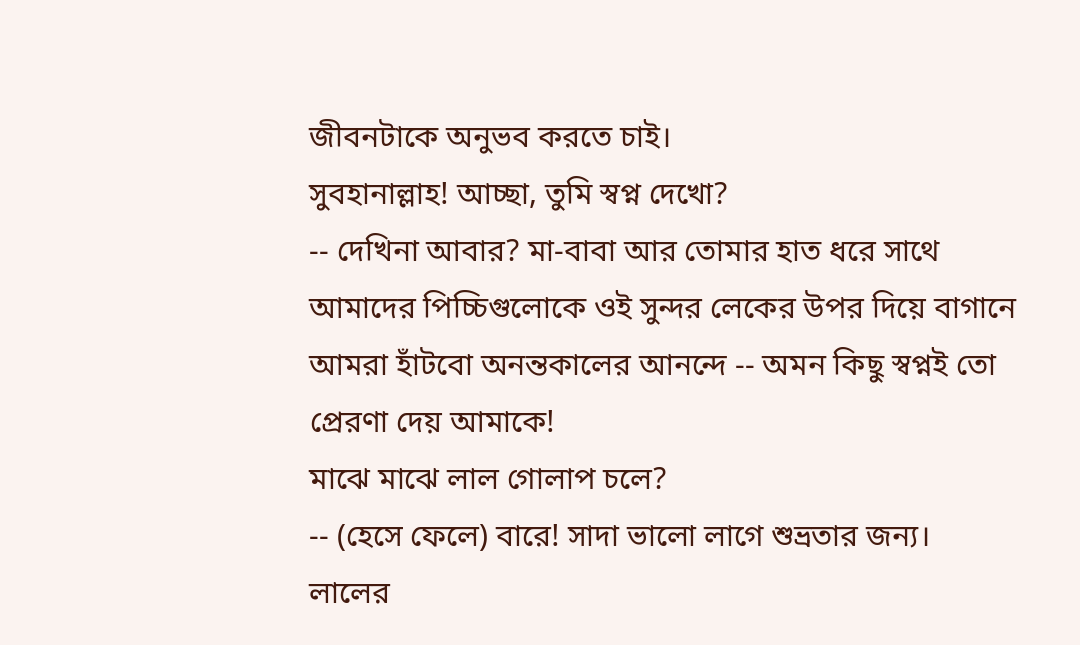জীবনটাকে অনুভব করতে চাই।
সুবহানাল্লাহ! আচ্ছা, তুমি স্বপ্ন দেখো?
-- দেখিনা আবার? মা-বাবা আর তোমার হাত ধরে সাথে আমাদের পিচ্চিগুলোকে ওই সুন্দর লেকের উপর দিয়ে বাগানে আমরা হাঁটবো অনন্তকালের আনন্দে -- অমন কিছু স্বপ্নই তো প্রেরণা দেয় আমাকে!
মাঝে মাঝে লাল গোলাপ চলে?
-- (হেসে ফেলে) বারে! সাদা ভালো লাগে শুভ্রতার জন্য। লালের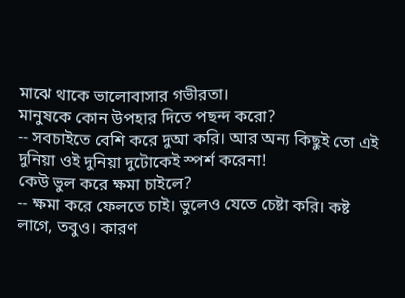মাঝে থাকে ভালোবাসার গভীরতা।
মানুষকে কোন উপহার দিতে পছন্দ করো?
-- সবচাইতে বেশি করে দুআ করি। আর অন্য কিছুই তো এই দুনিয়া ওই দুনিয়া দুটোকেই স্পর্শ করেনা!
কেউ ভুল করে ক্ষমা চাইলে?
-- ক্ষমা করে ফেলতে চাই। ভুলেও যেতে চেষ্টা করি। কষ্ট লাগে, তবুও। কারণ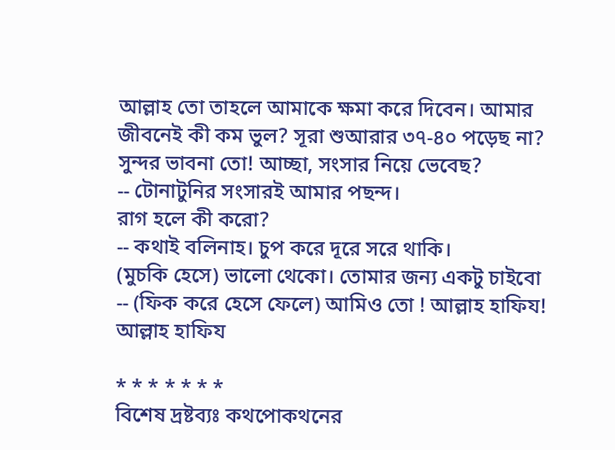আল্লাহ তো তাহলে আমাকে ক্ষমা করে দিবেন। আমার জীবনেই কী কম ভুল? সূরা শুআরার ৩৭-৪০ পড়েছ না?
সুন্দর ভাবনা তো! আচ্ছা, সংসার নিয়ে ভেবেছ?
-- টোনাটুনির সংসারই আমার পছন্দ।
রাগ হলে কী করো?
-- কথাই বলিনাহ। চুপ করে দূরে সরে থাকি।
(মুচকি হেসে) ভালো থেকো। তোমার জন্য একটু চাইবো
-- (ফিক করে হেসে ফেলে) আমিও তো ! আল্লাহ হাফিয!
আল্লাহ হাফিয

* * * * * * *
বিশেষ দ্রষ্টব্যঃ কথপোকথনের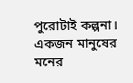পুরোটাই কল্পনা। একজন মানুষের মনের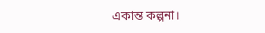একান্ত কল্পনা।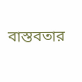বাস্তবতার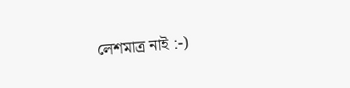লেশমাত্র নাই :-)